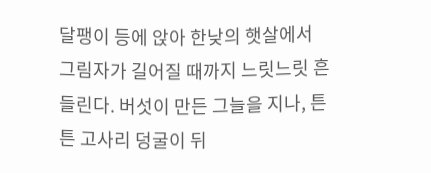달팽이 등에 앉아 한낮의 햇살에서 그림자가 길어질 때까지 느릿느릿 흔들린다. 버섯이 만든 그늘을 지나, 튼튼 고사리 덩굴이 뒤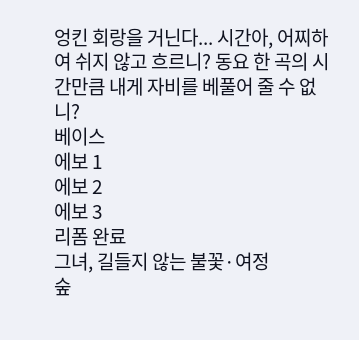엉킨 회랑을 거닌다... 시간아, 어찌하여 쉬지 않고 흐르니? 동요 한 곡의 시간만큼 내게 자비를 베풀어 줄 수 없니?
베이스
에보 1
에보 2
에보 3
리폼 완료
그녀, 길들지 않는 불꽃·여정
숲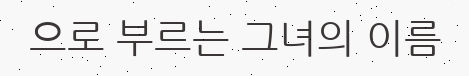으로 부르는 그녀의 이름